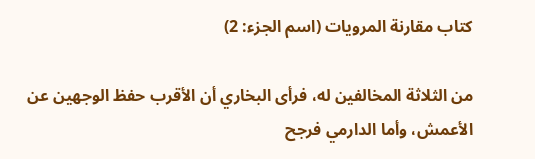كتاب مقارنة المرويات (اسم الجزء: 2)

من الثلاثة المخالفين له، فرأى البخاري أن الأقرب حفظ الوجهين عن الأعمش، وأما الدارمي فرجح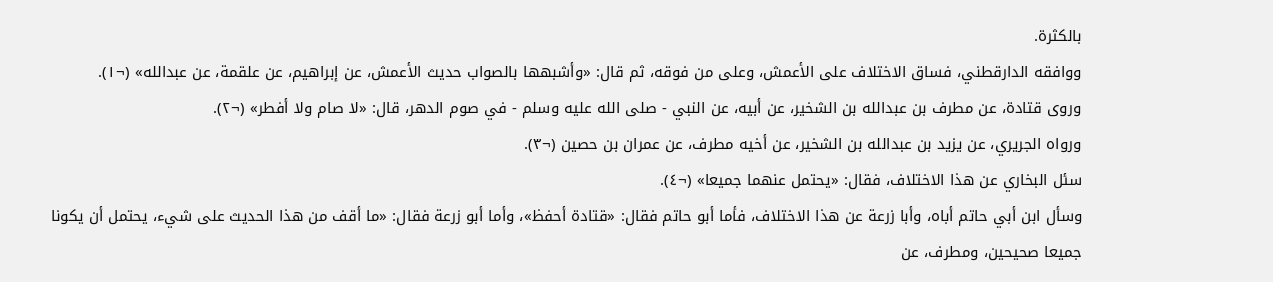بالكثرة.
ووافقه الدارقطني، فساق الاختلاف على الأعمش، وعلى من فوقه، ثم قال: «وأشبهها بالصواب حديث الأعمش، عن إبراهيم، عن علقمة، عن عبدالله» (¬١).
وروى قتادة، عن مطرف بن عبدالله بن الشخير، عن أبيه، عن النبي - صلى الله عليه وسلم - في صوم الدهر، قال: «لا صام ولا أفطر» (¬٢).
ورواه الجريري، عن يزيد بن عبدالله بن الشخير، عن أخيه مطرف، عن عمران بن حصين (¬٣).
سئل البخاري عن هذا الاختلاف، فقال: «يحتمل عنهما جميعا» (¬٤).
وسأل ابن أبي حاتم أباه، وأبا زرعة عن هذا الاختلاف، فأما أبو حاتم فقال: «قتادة أحفظ»، وأما أبو زرعة فقال: «ما أقف من هذا الحديث على شيء، يحتمل أن يكونا جميعا صحيحين، ومطرف، عن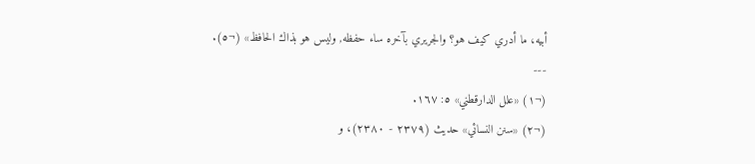أبيه، ما أدري كيف هو؟ والجريري بآخره ساء حفظه, وليس هو بذاك الحافظ» (¬٥).
---
(¬١) «علل الدارقطني» ٥: ١٦٧.
(¬٢) «سنن النسائي» حديث (٢٣٧٩ - ٢٣٨٠)، و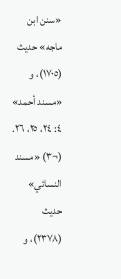«سنن ابن ماجه» حديث (١٧٠٥)، و «مسند أحمد» ٤: ٢٤، ٢٥، ٢٦.
(¬٣) «مسند النسائي» حديث (٢٣٧٨)، و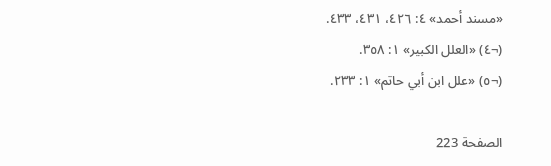«مسند أحمد» ٤: ٤٢٦، ٤٣١، ٤٣٣.
(¬٤) «العلل الكبير» ١: ٣٥٨.
(¬٥) «علل ابن أبي حاتم» ١: ٢٣٣.

الصفحة 223